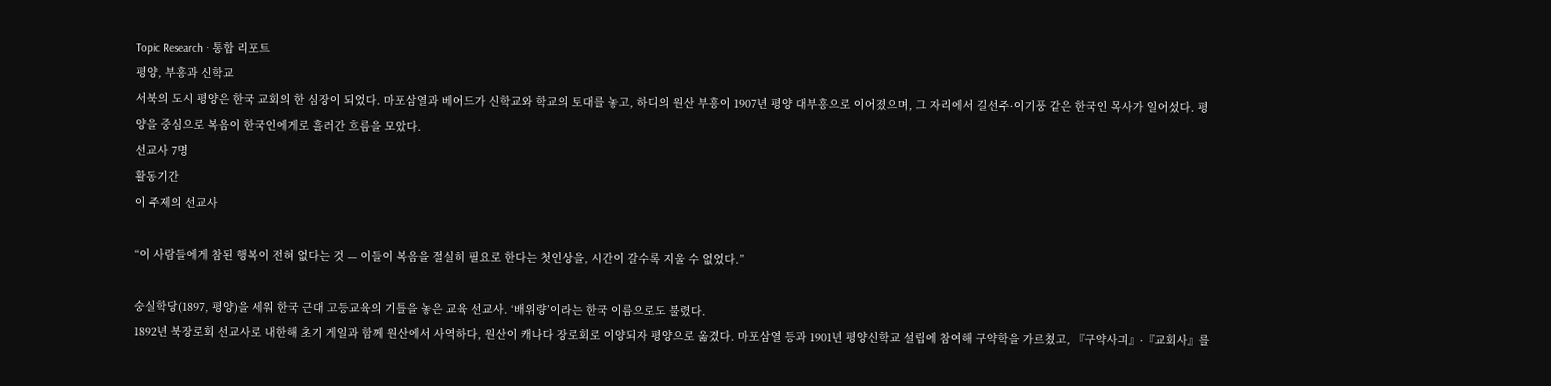Topic Research · 통합 리포트
평양, 부흥과 신학교
서북의 도시 평양은 한국 교회의 한 심장이 되었다. 마포삼열과 베어드가 신학교와 학교의 토대를 놓고, 하디의 원산 부흥이 1907년 평양 대부흥으로 이어졌으며, 그 자리에서 길선주·이기풍 같은 한국인 목사가 일어섰다. 평양을 중심으로 복음이 한국인에게로 흘러간 흐름을 모았다.
선교사 7명
활동기간
이 주제의 선교사

“이 사람들에게 참된 행복이 전혀 없다는 것 — 이들이 복음을 절실히 필요로 한다는 첫인상을, 시간이 갈수록 지울 수 없었다.”

숭실학당(1897, 평양)을 세워 한국 근대 고등교육의 기틀을 놓은 교육 선교사. ‘배위량’이라는 한국 이름으로도 불렸다.
1892년 북장로회 선교사로 내한해 초기 게일과 함께 원산에서 사역하다, 원산이 캐나다 장로회로 이양되자 평양으로 옮겼다. 마포삼열 등과 1901년 평양신학교 설립에 참여해 구약학을 가르쳤고, 『구약사긔』·『교회사』를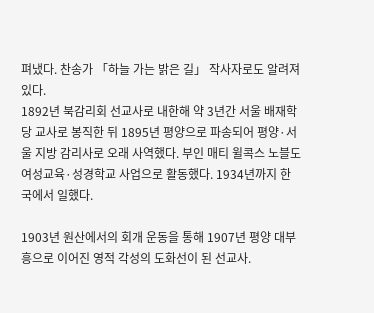펴냈다. 찬송가 「하늘 가는 밝은 길」 작사자로도 알려져 있다.
1892년 북감리회 선교사로 내한해 약 3년간 서울 배재학당 교사로 봉직한 뒤 1895년 평양으로 파송되어 평양·서울 지방 감리사로 오래 사역했다. 부인 매티 윌콕스 노블도 여성교육·성경학교 사업으로 활동했다. 1934년까지 한국에서 일했다.

1903년 원산에서의 회개 운동을 통해 1907년 평양 대부흥으로 이어진 영적 각성의 도화선이 된 선교사.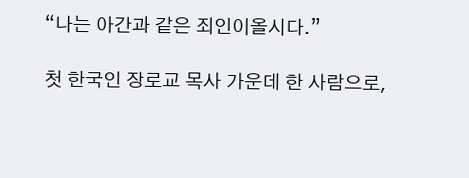“나는 아간과 같은 죄인이올시다.”

첫 한국인 장로교 목사 가운데 한 사람으로,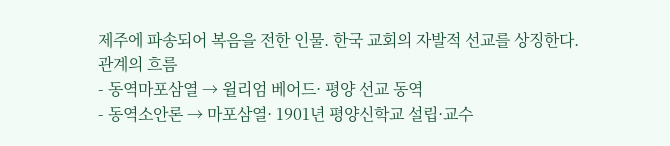제주에 파송되어 복음을 전한 인물. 한국 교회의 자발적 선교를 상징한다.
관계의 흐름
- 동역마포삼열 → 윌리엄 베어드· 평양 선교 동역
- 동역소안론 → 마포삼열· 1901년 평양신학교 설립·교수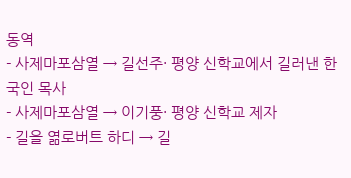동역
- 사제마포삼열 → 길선주· 평양 신학교에서 길러낸 한국인 목사
- 사제마포삼열 → 이기풍· 평양 신학교 제자
- 길을 엶로버트 하디 → 길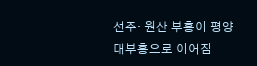선주· 원산 부흥이 평양 대부흥으로 이어짐